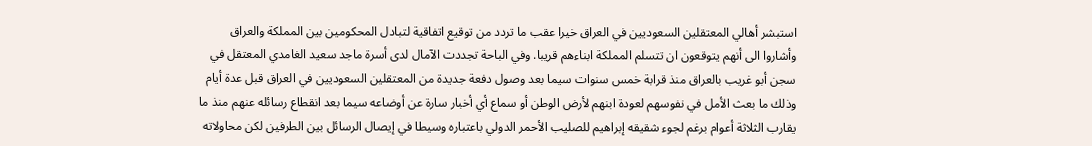استبشر أهالي المعتقلين السعوديين في العراق خيرا عقب ما تردد من توقيع اتفاقية لتبادل المحكومين بين المملكة والعراق وأشاروا الى أنهم يتوقعون ان تتسلم المملكة ابناءهم قريبا. وفي الباحة تجددت الآمال لدى أسرة ماجد سعيد الغامدي المعتقل في سجن أبو غريب بالعراق منذ قرابة خمس سنوات سيما بعد وصول دفعة جديدة من المعتقلين السعوديين في العراق قبل عدة أيام وذلك ما بعث الأمل في نفوسهم لعودة ابنهم لأرض الوطن أو سماع أي أخبار سارة عن أوضاعه سيما بعد انقطاع رسائله عنهم منذ ما يقارب الثلاثة أعوام برغم لجوء شقيقه إبراهيم للصليب الأحمر الدولي باعتباره وسيطا في إيصال الرسائل بين الطرفين لكن محاولاته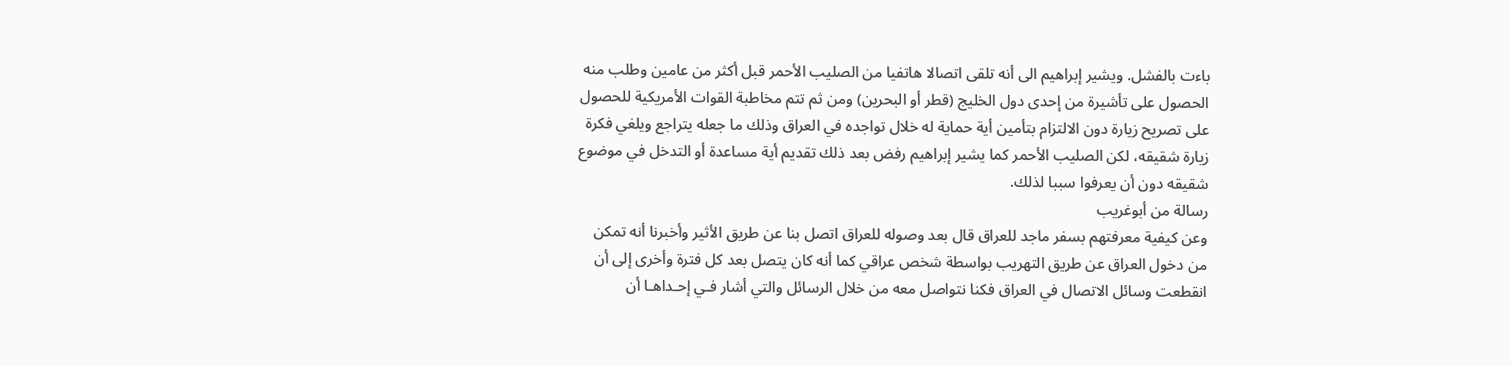باءت بالفشل. ويشير إبراهيم الى أنه تلقى اتصالا هاتفيا من الصليب الأحمر قبل أكثر من عامين وطلب منه الحصول على تأشيرة من إحدى دول الخليج (قطر أو البحرين) ومن ثم تتم مخاطبة القوات الأمريكية للحصول على تصريح زيارة دون الالتزام بتأمين أية حماية له خلال تواجده في العراق وذلك ما جعله يتراجع ويلغي فكرة زيارة شقيقه، لكن الصليب الأحمر كما يشير إبراهيم رفض بعد ذلك تقديم أية مساعدة أو التدخل في موضوع شقيقه دون أن يعرفوا سببا لذلك.
رسالة من أبوغريب
وعن كيفية معرفتهم بسفر ماجد للعراق قال بعد وصوله للعراق اتصل بنا عن طريق الأثير وأخبرنا أنه تمكن من دخول العراق عن طريق التهريب بواسطة شخص عراقي كما أنه كان يتصل بعد كل فترة وأخرى إلى أن انقطعت وسائل الاتصال في العراق فكنا نتواصل معه من خلال الرسائل والتي أشار فـي إحـداهـا أن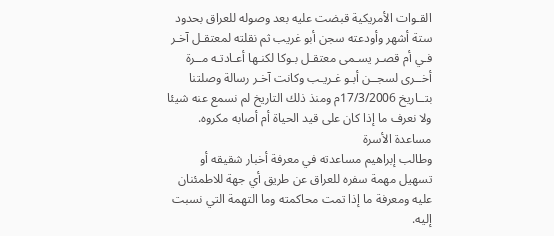القـوات الأمريكية قبضت عليه بعد وصوله للعراق بحدود ستة أشهر وأودعته سجن أبو غريب ثم نقلته لمعتقـل آخـر فـي أم قصـر يسـمى معتقـل بـوكا لكنـها أعـادتـه مــرة أخــرى لسجــن أبـو غـريـب وكانت آخـر رسالة وصلتنا بتــاريخ 17/3/2006م ومنذ ذلك التاريخ لم نسمع عنه شيئا ولا نعرف ما إذا كان على قيد الحياة أم أصابه مكروه.
مساعدة الأسرة
وطالب إبراهيم مساعدته في معرفة أخبار شقيقه أو تسهيل مهمة سفره للعراق عن طريق أي جهة للاطمئنان عليه ومعرفة ما إذا تمت محاكمته وما التهمة التي نسبت إليه.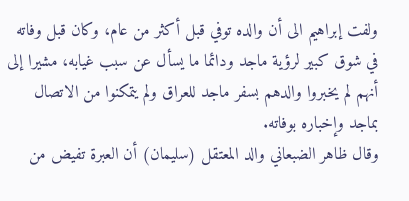ولفت إبراهيم الى أن والده توفي قبل أكثر من عام، وكان قبل وفاته في شوق كبير لرؤية ماجد ودائما ما يسأل عن سبب غيابه، مشيرا إلى أنهم لم يخبروا والدهم بسفر ماجد للعراق ولم يتمكنوا من الاتصال بماجد وإخباره بوفاته.
وقال ظاهر الضبعاني والد المعتقل (سليمان) أن العبرة تفيض من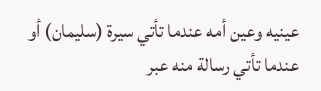عينيه وعين أمه عندما تأتي سيرة (سليمان) أو عندما تأتي رسالة منه عبر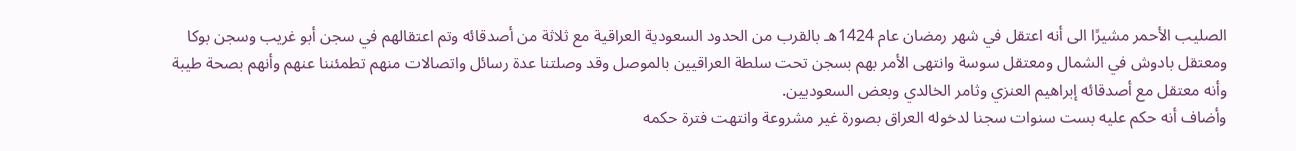الصليب الأحمر مشيرًا الى أنه اعتقل في شهر رمضان عام 1424هـ بالقرب من الحدود السعودية العراقية مع ثلاثة من أصدقائه وتم اعتقالهم في سجن أبو غريب وسجن بوكا ومعتقل بادوش في الشمال ومعتقل سوسة وانتهى الأمر بهم بسجن تحت سلطة العراقيين بالموصل وقد وصلتنا عدة رسائل واتصالات منهم تطمئننا عنهم وأنهم بصحة طيبة وأنه معتقل مع أصدقائه إبراهيم العنزي وثامر الخالدي وبعض السعوديين.
وأضاف أنه حكم عليه بست سنوات سجنا لدخوله العراق بصورة غير مشروعة وانتهت فترة حكمه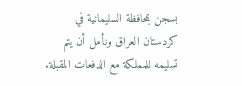بسجن بمحافظة السليمانية في كردستان العراق ونأمل أن يتم تسليمه للمملكة مع الدفعات المقبلة.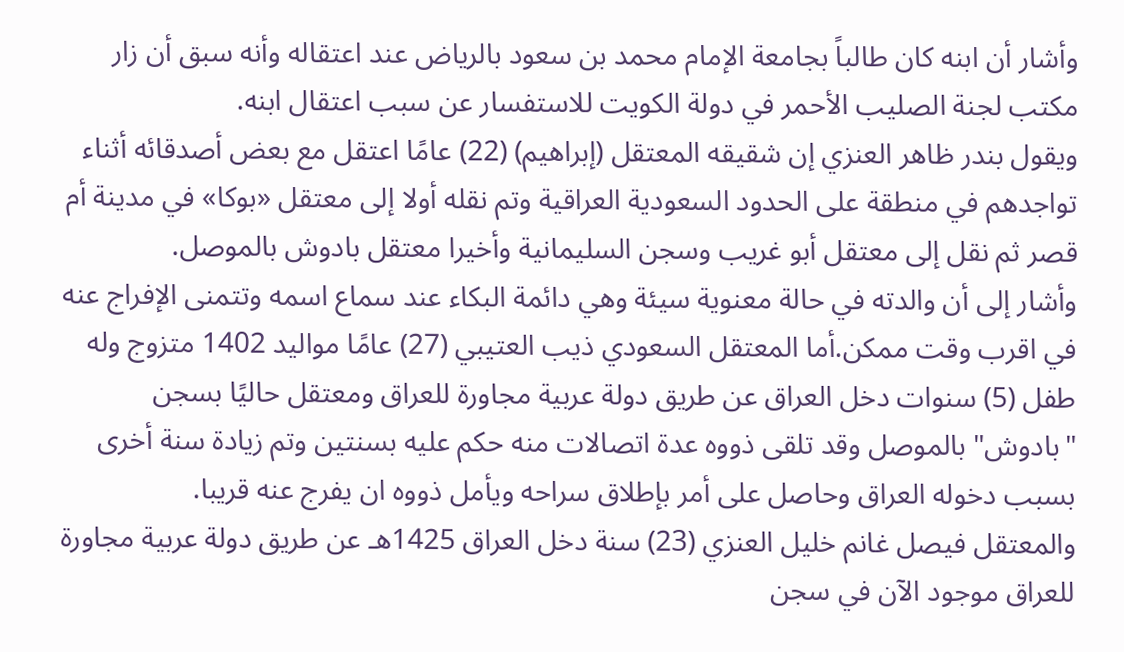وأشار أن ابنه كان طالباً بجامعة الإمام محمد بن سعود بالرياض عند اعتقاله وأنه سبق أن زار مكتب لجنة الصليب الأحمر في دولة الكويت للاستفسار عن سبب اعتقال ابنه.
ويقول بندر ظاهر العنزي إن شقيقه المعتقل (إبراهيم) (22) عامًا اعتقل مع بعض أصدقائه أثناء تواجدهم في منطقة على الحدود السعودية العراقية وتم نقله أولا إلى معتقل «بوكا» في مدينة أم قصر ثم نقل إلى معتقل أبو غريب وسجن السليمانية وأخيرا معتقل بادوش بالموصل.
وأشار إلى أن والدته في حالة معنوية سيئة وهي دائمة البكاء عند سماع اسمه وتتمنى الإفراج عنه في اقرب وقت ممكن.أما المعتقل السعودي ذيب العتيبي (27) عامًا مواليد 1402 متزوج وله طفل (5) سنوات دخل العراق عن طريق دولة عربية مجاورة للعراق ومعتقل حاليًا بسجن "بادوش" بالموصل وقد تلقى ذووه عدة اتصالات منه حكم عليه بسنتين وتم زيادة سنة أخرى بسبب دخوله العراق وحاصل على أمر بإطلاق سراحه ويأمل ذووه ان يفرج عنه قريبا.
والمعتقل فيصل غانم خليل العنزي (23) سنة دخل العراق 1425هـ عن طريق دولة عربية مجاورة للعراق موجود الآن في سجن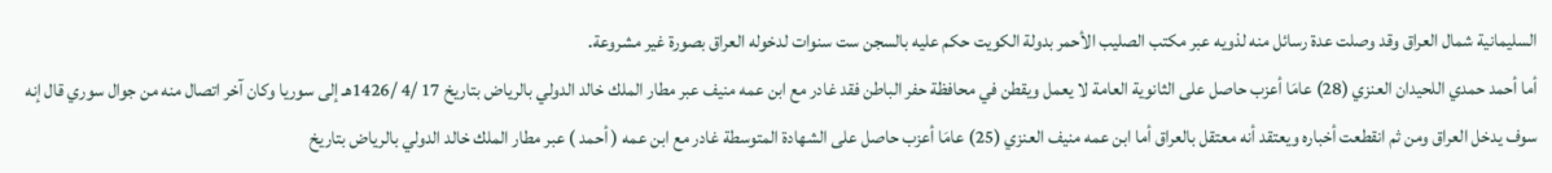السليمانية شمال العراق وقد وصلت عدة رسائل منه لذويه عبر مكتب الصليب الأحمر بدولة الكويت حكم عليه بالسجن ست سنوات لدخوله العراق بصورة غير مشروعة.
أما أحمد حمدي اللحيدان العنزي (28) عامَا أعزب حاصل على الثانوية العامة لا يعمل ويقطن في محافظة حفر الباطن فقد غادر مع ابن عمه منيف عبر مطار الملك خالد الدولي بالرياض بتاريخ 17 /4 /1426هـ إلى سوريا وكان آخر اتصال منه من جوال سوري قال إنه سوف يدخل العراق ومن ثم انقطعت أخباره ويعتقد أنه معتقل بالعراق أما ابن عمه منيف العنزي (25) عامَا أعزب حاصل على الشهادة المتوسطة غادر مع ابن عمه ( أحمد ) عبر مطار الملك خالد الدولي بالرياض بتاريخ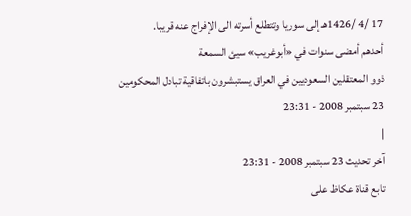17 /4 /1426هـ إلى سوريا وتتطلع أسرته الى الإفراج عنه قريبا.
أحدهم أمضى سنوات في «أبوغريب» سيئ السمعة
ذوو المعتقلين السعوديين في العراق يستبشرون باتفاقية تبادل المحكومين
23 سبتمبر 2008 - 23:31
|
آخر تحديث 23 سبتمبر 2008 - 23:31
تابع قناة عكاظ على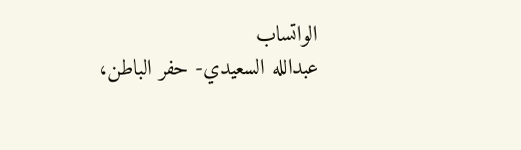الواتساب
عبدالله السعيدي- حفر الباطن،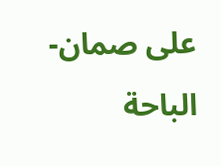على صمان-الباحة